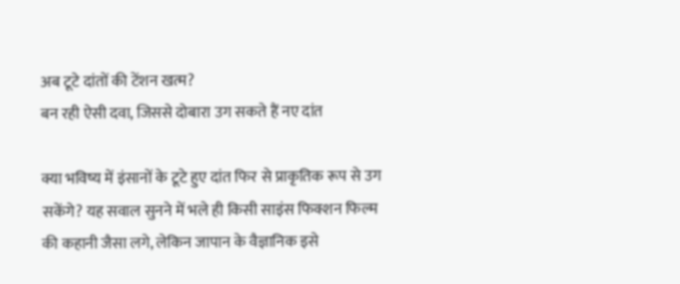अब टूटे दांतों की टेंशन खत्म?
बन रही ऐसी दवा, जिससे दोबारा उग सकते हैं नए दांत

क्या भविष्य में इंसानों के टूटे हुए दांत फिर से प्राकृतिक रूप से उग सकेंगे? यह सवाल सुनने में भले ही किसी साइंस फिक्शन फिल्म की कहानी जैसा लगे, लेकिन जापान के वैज्ञानिक इसे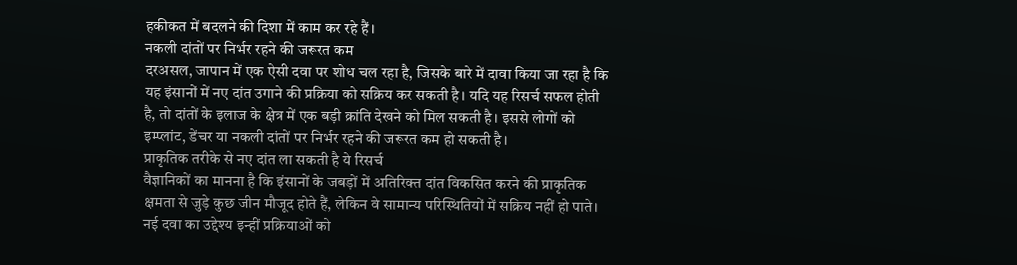हकीकत में बदलने की दिशा में काम कर रहे हैं।
नकली दांतों पर निर्भर रहने की जरूरत कम
दरअसल, जापान में एक ऐसी दवा पर शोध चल रहा है, जिसके बारे में दावा किया जा रहा है कि यह इंसानों में नए दांत उगाने की प्रक्रिया को सक्रिय कर सकती है। यदि यह रिसर्च सफल होती है, तो दांतों के इलाज के क्षेत्र में एक बड़ी क्रांति देखने को मिल सकती है। इससे लोगों को इम्प्लांट, डेंचर या नकली दांतों पर निर्भर रहने की जरूरत कम हो सकती है।
प्राकृतिक तरीके से नए दांत ला सकती है ये रिसर्च
वैज्ञानिकों का मानना है कि इंसानों के जबड़ों में अतिरिक्त दांत विकसित करने की प्राकृतिक क्षमता से जुड़े कुछ जीन मौजूद होते हैं, लेकिन वे सामान्य परिस्थितियों में सक्रिय नहीं हो पाते। नई दवा का उद्देश्य इन्हीं प्रक्रियाओं को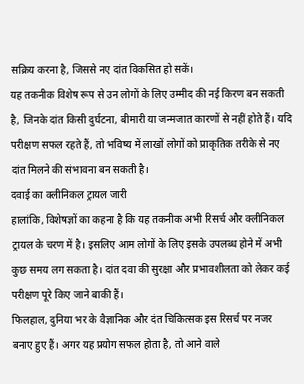सक्रिय करना है, जिससे नए दांत विकसित हो सकें।
यह तकनीक विशेष रूप से उन लोगों के लिए उम्मीद की नई किरण बन सकती है, जिनके दांत किसी दुर्घटना, बीमारी या जन्मजात कारणों से नहीं होते हैं। यदि परीक्षण सफल रहते हैं, तो भविष्य में लाखों लोगों को प्राकृतिक तरीके से नए दांत मिलने की संभावना बन सकती है।
दवाई का क्लीनिकल ट्रायल जारी
हालांकि, विशेषज्ञों का कहना है कि यह तकनीक अभी रिसर्च और क्लीनिकल ट्रायल के चरण में है। इसलिए आम लोगों के लिए इसके उपलब्ध होने में अभी कुछ समय लग सकता है। दांत दवा की सुरक्षा और प्रभावशीलता को लेकर कई परीक्षण पूरे किए जाने बाकी हैं।
फिलहाल, दुनिया भर के वैज्ञानिक और दंत चिकित्सक इस रिसर्च पर नजर बनाए हुए हैं। अगर यह प्रयोग सफल होता है, तो आने वाले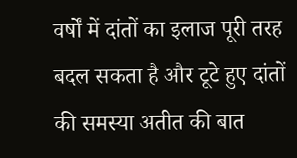वर्षों में दांतों का इलाज पूरी तरह बदल सकता है और टूटे हुए दांतों की समस्या अतीत की बात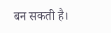बन सकती है।